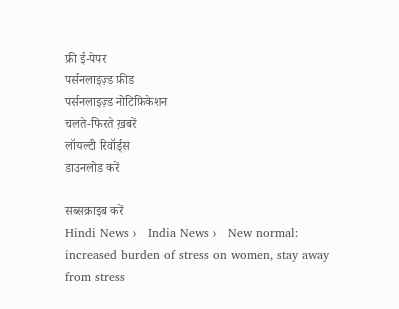फ्री ई-पेपर
पर्सनलाइज़्ड फ़ीड
पर्सनलाइज़्ड नोटिफ़िकेशन
चलते-फिरते ख़बरें
लॉयल्टी रिवॉर्ड्स
डाउनलोड करें

सब्सक्राइब करें
Hindi News ›   India News ›   New normal: increased burden of stress on women, stay away from stress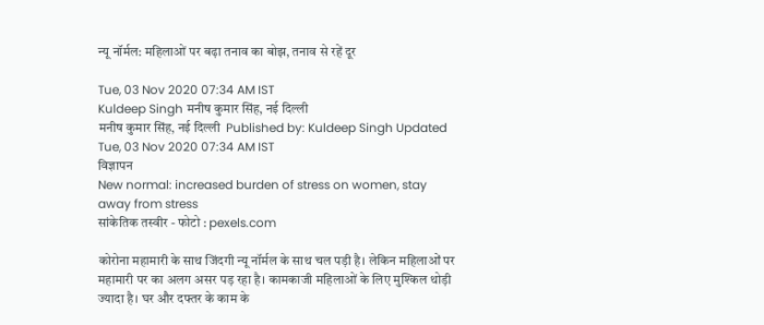न्यू नॉर्मल: महिलाओं पर बढ़ा तनाव का बोझ, तनाव से रहें दूर

Tue, 03 Nov 2020 07:34 AM IST
Kuldeep Singh मनीष कुमार सिंह, नई दिल्ली
मनीष कुमार सिंह, नई दिल्ली  Published by: Kuldeep Singh Updated Tue, 03 Nov 2020 07:34 AM IST
विज्ञापन
New normal: increased burden of stress on women, stay away from stress
सांकेतिक तस्वीर - फोटो : pexels.com

कोरोना महामारी के साथ जिंदगी न्यू नॉर्मल के साथ चल पड़ी है। लेकिन महिलाओं पर महामारी पर का अलग असर पड़ रहा है। कामकाजी महिलाओं के लिए मुश्किल थोड़ी ज्यादा है। घर और दफ्तर के काम के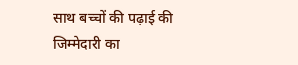साथ बच्चों की पढ़ाई की जिम्मेदारी का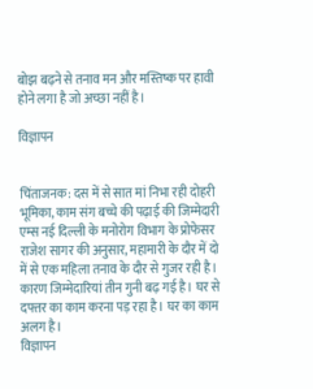बोझ बढ़ने से तनाव मन और मस्तिष्क पर हावी होने लगा है जो अच्छा नहीं है।

विज्ञापन


चिंताजनक: दस में से सात मां निभा रही दोहरी भूमिका, काम संग बच्चे की पढ़ाई की जिम्मेदारी
एम्स नई दिल्ली के मनोरोग विभाग के प्रोफेसर राजेश सागर की अनुसार, महामारी के दौर में दो में से एक महिला तनाव के दौर से गुजर रही है। कारण जिम्मेदारियां तीन गुनी बढ़ गई है। घर से दफ्तर का काम करना पड़ रहा है। घर का काम अलग है।
विज्ञापन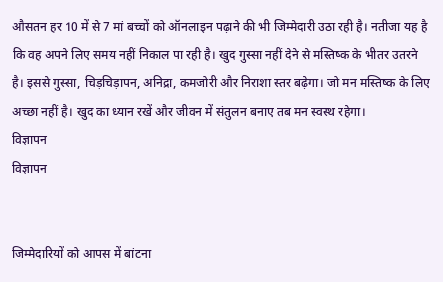औसतन हर 10 में से 7 मां बच्चों को ऑनलाइन पढ़ाने की भी जिम्मेदारी उठा रही है। नतीजा यह है कि वह अपने लिए समय नहीं निकाल पा रही है। खुद गुस्सा नहीं देने से मस्तिष्क के भीतर उतरने है। इससे गुस्सा, चिड़चिड़ापन, अनिद्रा, कमजोरी और निराशा स्तर बढ़ेगा। जो मन मस्तिष्क के लिए अच्छा नहीं है। खुद का ध्यान रखें और जीवन में संतुलन बनाए तब मन स्वस्थ रहेगा।
विज्ञापन
विज्ञापन


जिम्मेदारियों को आपस में बांटना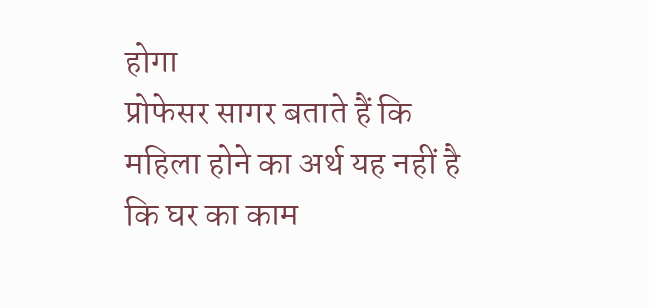होगा
प्रोफेसर सागर बताते हैं कि महिला होने का अर्थ यह नहीं है कि घर का काम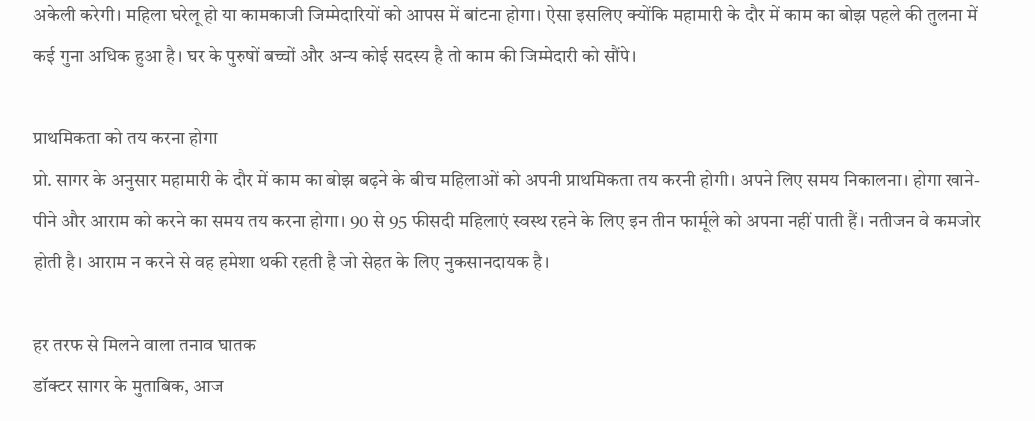अकेली करेगी। महिला घरेलू हो या कामकाजी जिम्मेदारियों को आपस में बांटना होगा। ऐसा इसलिए क्योंकि महामारी के दौर में काम का बोझ पहले की तुलना में कई गुना अधिक हुआ है। घर के पुरुषों बच्चों और अन्य कोई सदस्य है तो काम की जिम्मेदारी को सौंपे।

प्राथमिकता को तय करना होगा
प्रो. सागर के अनुसार महामारी के दौर में काम का बोझ बढ़ने के बीच महिलाओं को अपनी प्राथमिकता तय करनी होगी। अपने लिए समय निकालना। होगा खाने-पीने और आराम को करने का समय तय करना होगा। 90 से 95 फीसदी महिलाएं स्वस्थ रहने के लिए इन तीन फार्मूले को अपना नहीं पाती हैं। नतीजन वे कमजोर होती है। आराम न करने से वह हमेशा थकी रहती है जो सेहत के लिए नुकसानदायक है।

हर तरफ से मिलने वाला तनाव घातक
डॉक्टर सागर के मुताबिक, आज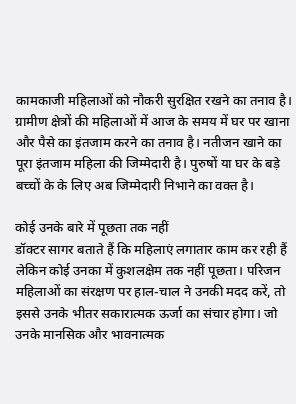कामकाजी महिलाओं को नौकरी सुरक्षित रखने का तनाव है। ग्रामीण क्षेत्रों की महिलाओं में आज के समय में घर पर खाना और पैसे का इंतजाम करने का तनाव है। नतीजन खाने का पूरा इंतजाम महिला की जिम्मेदारी है। पुरुषों या घर के बड़े बच्चों के के लिए अब जिम्मेदारी निभाने का वक्त है।

कोई उनके बारे में पूछता तक नहीं
डॉक्टर सागर बताते हैं कि महिलाएं लगातार काम कर रही हैं लेकिन कोई उनका में कुशलक्षेम तक नहीं पूछता। परिजन महिलाओं का संरक्षण पर हाल-चाल ने उनकी मदद करें, तो इससे उनके भीतर सकारात्मक ऊर्जा का संचार होगा। जो उनके मानसिक और भावनात्मक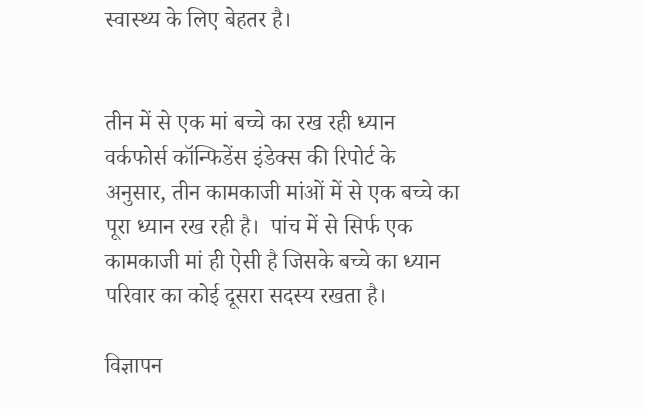स्वास्थ्य के लिए बेहतर है।


तीन में से एक मां बच्चे का रख रही ध्यान
वर्कफोर्स कॉन्फिडेंस इंडेक्स की रिपोर्ट के अनुसार, तीन कामकाजी मांओं में से एक बच्चे का पूरा ध्यान रख रही है।  पांच में से सिर्फ एक कामकाजी मां ही ऐसी है जिसके बच्चे का ध्यान परिवार का कोई दूसरा सदस्य रखता है।

विज्ञापन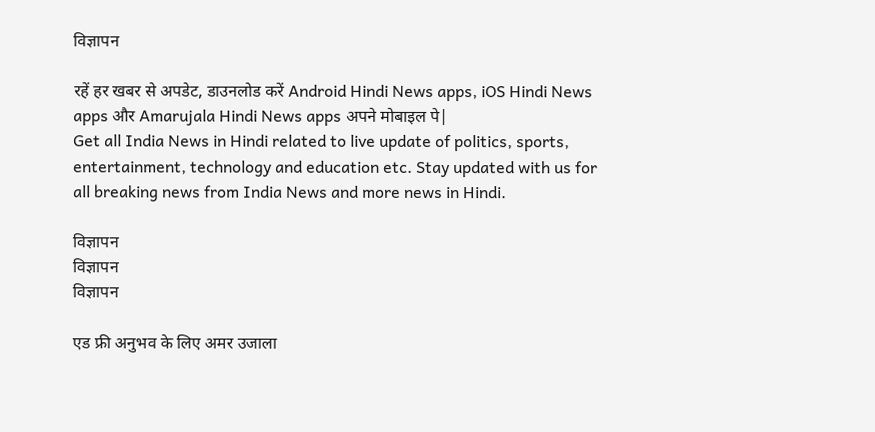विज्ञापन

रहें हर खबर से अपडेट, डाउनलोड करें Android Hindi News apps, iOS Hindi News apps और Amarujala Hindi News apps अपने मोबाइल पे|
Get all India News in Hindi related to live update of politics, sports, entertainment, technology and education etc. Stay updated with us for all breaking news from India News and more news in Hindi.

विज्ञापन
विज्ञापन
विज्ञापन

एड फ्री अनुभव के लिए अमर उजाला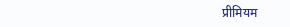प्रीमियम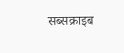सब्सक्राइब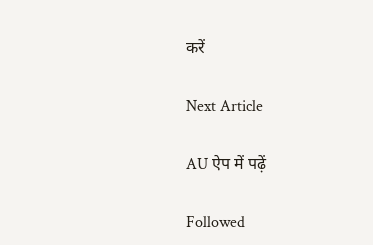करें

Next Article

AU ऐप में पढ़ें

Followed